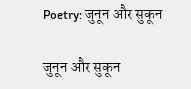Poetry: जुनून और सुकून

जुनून और सुकून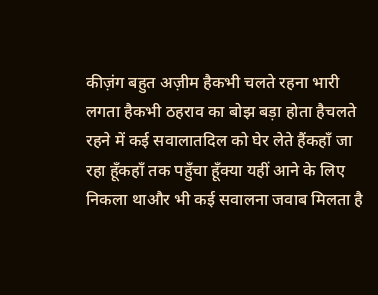कीज़ंग बहुत अज़ीम हैकभी चलते रहना भारी लगता हैकभी ठहराव का बोझ बड़ा होता हैचलते रहने में कई सवालातदिल को घेर लेते हैंकहाँ जा रहा हूँकहाँ तक पहुँचा हूँक्या यहीं आने के लिए निकला थाऔर भी कई सवालना जवाब मिलता है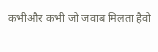कभीऔर कभी जो जवाब मिलता हैवो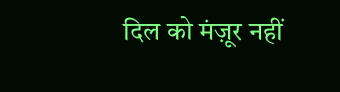दिल को मंज़ूर नहीं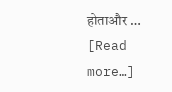होताऔर … [Read more…]